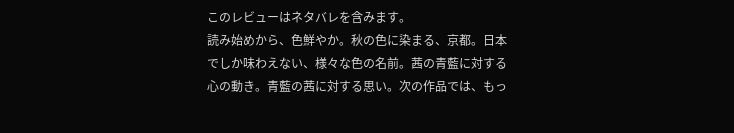このレビューはネタバレを含みます。
読み始めから、色鮮やか。秋の色に染まる、京都。日本でしか味わえない、様々な色の名前。茜の青藍に対する心の動き。青藍の茜に対する思い。次の作品では、もっ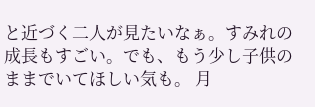と近づく二人が見たいなぁ。すみれの成長もすごい。でも、もう少し子供のままでいてほしい気も。 月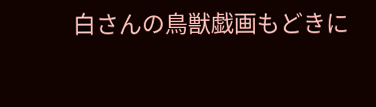白さんの鳥獣戯画もどきに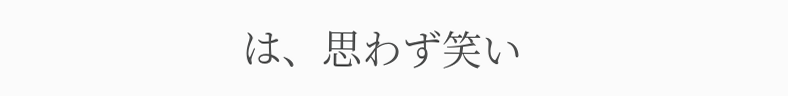は、思わず笑い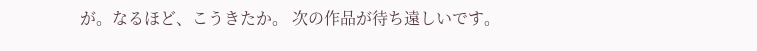が。なるほど、こうきたか。 次の作品が待ち遠しいです。